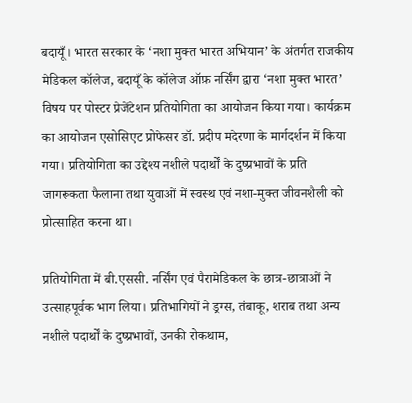बदायूँ। भारत सरकार के ‘नशा मुक्त भारत अभियान’ के अंतर्गत राजकीय मेडिकल कॉलेज, बदायूँ के कॉलेज ऑफ़ नर्सिंग द्वारा ‘नशा मुक्त भारत’ विषय पर पोस्टर प्रेजेंटेशन प्रतियोगिता का आयोजन किया गया। कार्यक्रम का आयोजन एसोसिएट प्रोफेसर डॉ. प्रदीप मदेरणा के मार्गदर्शन में किया गया। प्रतियोगिता का उद्देश्य नशीले पदार्थों के दुष्प्रभावों के प्रति जागरूकता फैलाना तथा युवाओं में स्वस्थ एवं नशा-मुक्त जीवनशैली को प्रोत्साहित करना था।

प्रतियोगिता में बी.एससी. नर्सिंग एवं पैरामेडिकल के छात्र-छात्राओं ने उत्साहपूर्वक भाग लिया। प्रतिभागियों ने ड्रग्स, तंबाकू, शराब तथा अन्य नशीले पदार्थों के दुष्प्रभावों, उनकी रोकथाम,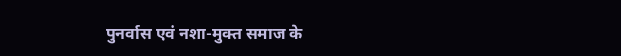पुनर्वास एवं नशा-मुक्त समाज के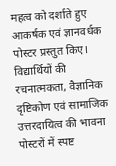महत्व को दर्शाते हुए आकर्षक एवं ज्ञानवर्धक पोस्टर प्रस्तुत किए। विद्यार्थियों की रचनात्मकता, वैज्ञानिक दृष्टिकोण एवं सामाजिक उत्तरदायित्व की भावना पोस्टरों में स्पष्ट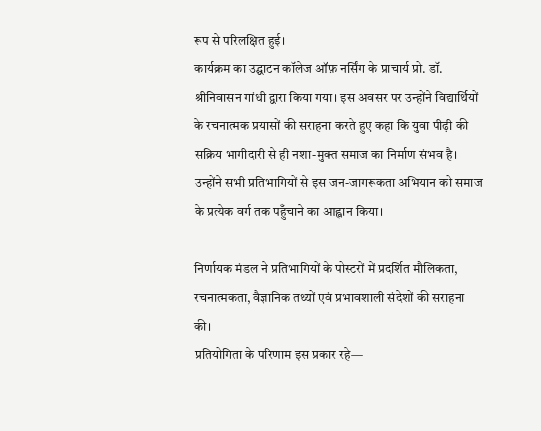रूप से परिलक्षित हुई।
कार्यक्रम का उद्घाटन कॉलेज ऑफ़ नर्सिंग के प्राचार्य प्रो. डॉ. श्रीनिवासन गांधी द्वारा किया गया। इस अवसर पर उन्होंने विद्यार्थियों के रचनात्मक प्रयासों की सराहना करते हुए कहा कि युवा पीढ़ी की सक्रिय भागीदारी से ही नशा-मुक्त समाज का निर्माण संभव है। उन्होंने सभी प्रतिभागियों से इस जन-जागरूकता अभियान को समाज के प्रत्येक वर्ग तक पहुँचाने का आह्वान किया।

निर्णायक मंडल ने प्रतिभागियों के पोस्टरों में प्रदर्शित मौलिकता, रचनात्मकता, वैज्ञानिक तथ्यों एवं प्रभावशाली संदेशों की सराहना की।
प्रतियोगिता के परिणाम इस प्रकार रहे—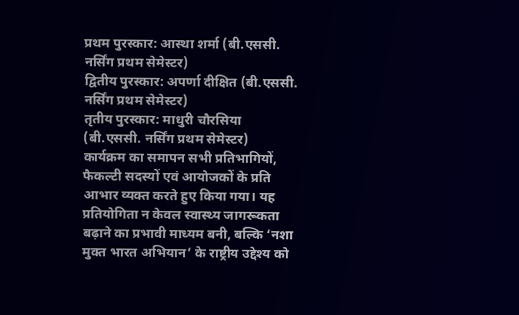प्रथम पुरस्कार: आस्था शर्मा (बी.एससी. नर्सिंग प्रथम सेमेस्टर)
द्वितीय पुरस्कार: अपर्णा दीक्षित (बी.एससी. नर्सिंग प्रथम सेमेस्टर)
तृतीय पुरस्कार: माधुरी चौरसिया (बी.एससी. नर्सिंग प्रथम सेमेस्टर)
कार्यक्रम का समापन सभी प्रतिभागियों, फैकल्टी सदस्यों एवं आयोजकों के प्रति आभार व्यक्त करते हुए किया गया। यह प्रतियोगिता न केवल स्वास्थ्य जागरूकता बढ़ाने का प्रभावी माध्यम बनी, बल्कि ‘नशा मुक्त भारत अभियान’ के राष्ट्रीय उद्देश्य को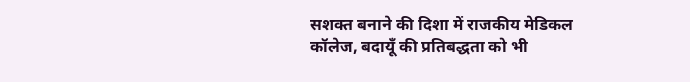सशक्त बनाने की दिशा में राजकीय मेडिकल कॉलेज, बदायूँ की प्रतिबद्धता को भी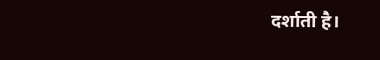दर्शाती है।